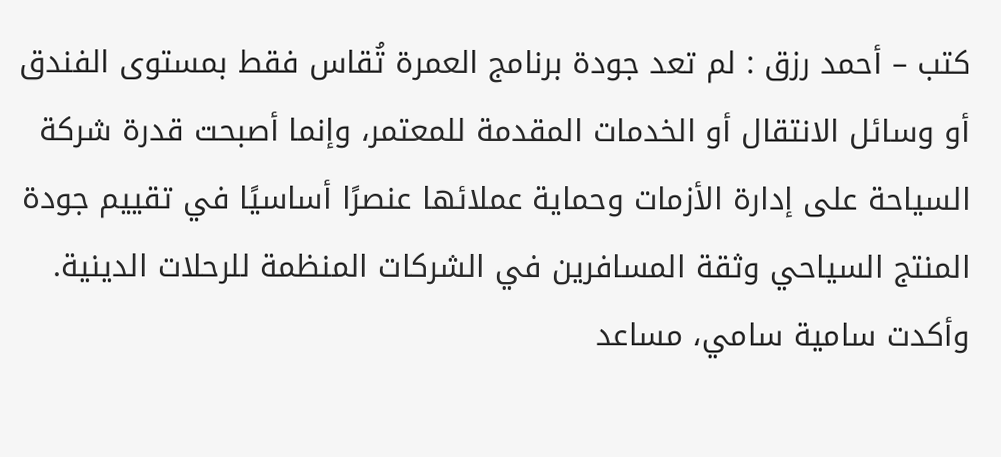كتب – أحمد رزق : لم تعد جودة برنامج العمرة تُقاس فقط بمستوى الفندق أو وسائل الانتقال أو الخدمات المقدمة للمعتمر، وإنما أصبحت قدرة شركة السياحة على إدارة الأزمات وحماية عملائها عنصرًا أساسيًا في تقييم جودة المنتج السياحي وثقة المسافرين في الشركات المنظمة للرحلات الدينية.
وأكدت سامية سامي، مساعد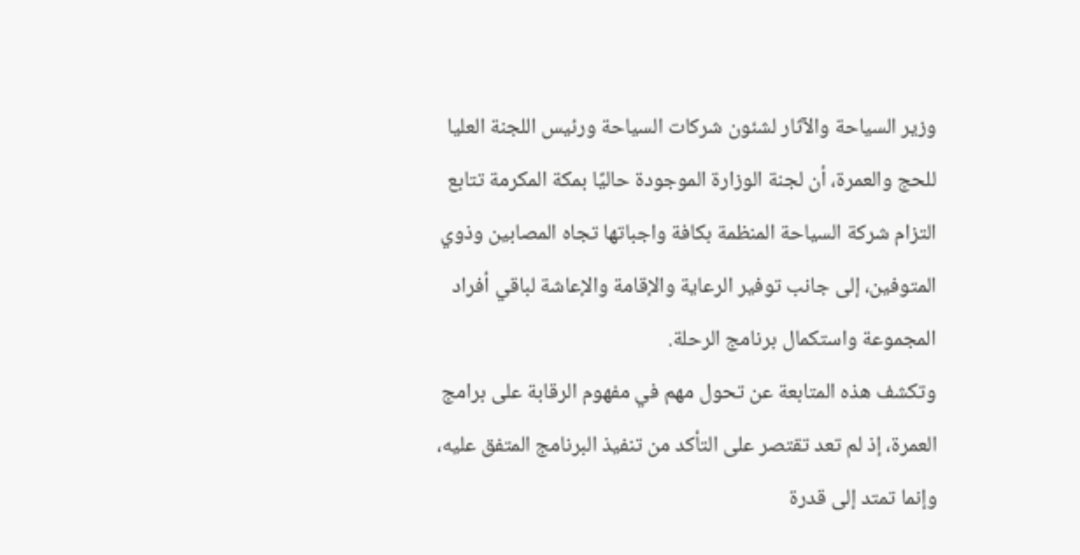وزير السياحة والآثار لشئون شركات السياحة ورئيس اللجنة العليا للحج والعمرة، أن لجنة الوزارة الموجودة حاليًا بمكة المكرمة تتابع التزام شركة السياحة المنظمة بكافة واجباتها تجاه المصابين وذوي المتوفين، إلى جانب توفير الرعاية والإقامة والإعاشة لباقي أفراد المجموعة واستكمال برنامج الرحلة.
وتكشف هذه المتابعة عن تحول مهم في مفهوم الرقابة على برامج العمرة، إذ لم تعد تقتصر على التأكد من تنفيذ البرنامج المتفق عليه، وإنما تمتد إلى قدرة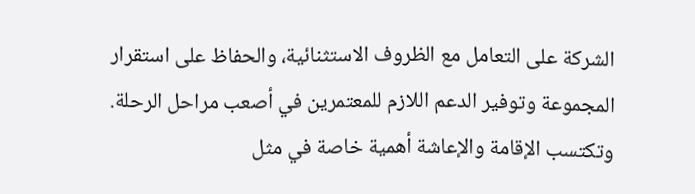الشركة على التعامل مع الظروف الاستثنائية، والحفاظ على استقرار المجموعة وتوفير الدعم اللازم للمعتمرين في أصعب مراحل الرحلة.
وتكتسب الإقامة والإعاشة أهمية خاصة في مثل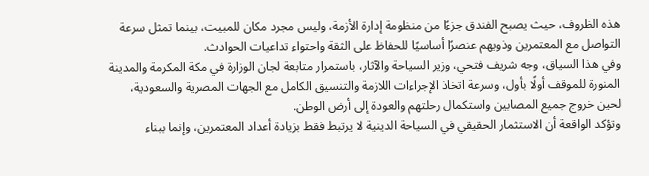هذه الظروف، حيث يصبح الفندق جزءًا من منظومة إدارة الأزمة، وليس مجرد مكان للمبيت، بينما تمثل سرعة التواصل مع المعتمرين وذويهم عنصرًا أساسيًا للحفاظ على الثقة واحتواء تداعيات الحوادث.
وفي هذا السياق، وجه شريف فتحي، وزير السياحة والآثار، باستمرار متابعة لجان الوزارة في مكة المكرمة والمدينة المنورة للموقف أولًا بأول، وسرعة اتخاذ الإجراءات اللازمة والتنسيق الكامل مع الجهات المصرية والسعودية، لحين خروج جميع المصابين واستكمال رحلتهم والعودة إلى أرض الوطن.
وتؤكد الواقعة أن الاستثمار الحقيقي في السياحة الدينية لا يرتبط فقط بزيادة أعداد المعتمرين، وإنما ببناء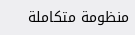منظومة متكاملة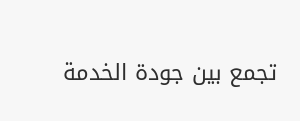تجمع بين جودة الخدمة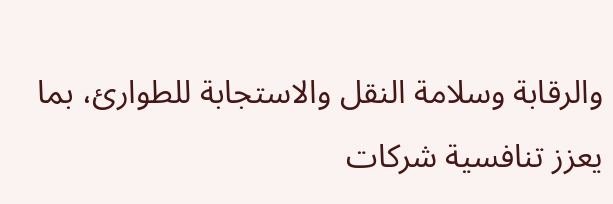والرقابة وسلامة النقل والاستجابة للطوارئ، بما يعزز تنافسية شركات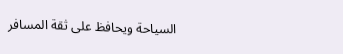السياحة ويحافظ على ثقة المسافر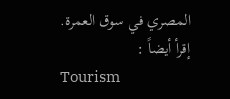المصري في سوق العمرة.
إقرأ أيضاً :
Tourism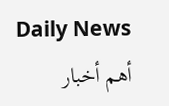Daily News أهم أخبار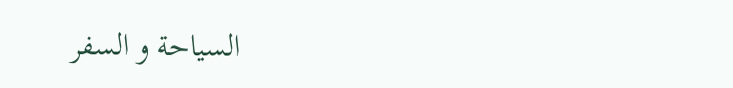السياحة و السفر